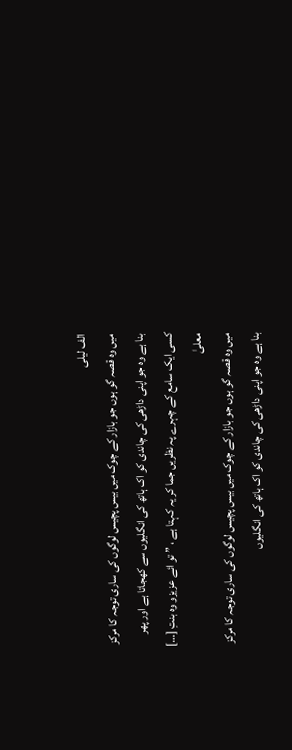الف لیلی
میں وہ قصہ گو ہوں جو بازار کے چوک میں بیس پچیس لوگوں کی ساری توجہ کا مرکز بنا ہے وہ جو اپنی داڑھی کی چاندی کو اک ہاتھ کی انگلیوں سے کھجاتا ہے اور پھر کسی ایک سامع کے چہرے پہ نظریں جما کر یہ کہتا ہے ، ” تو ائے عزیزو وہ بنتِ […]
معلیٰ
میں وہ قصہ گو ہوں جو بازار کے چوک میں بیس پچیس لوگوں کی ساری توجہ کا مرکز بنا ہے وہ جو اپنی داڑھی کی چاندی کو اک ہاتھ کی انگلیوں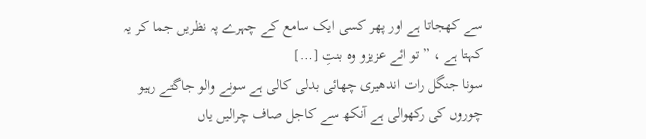سے کھجاتا ہے اور پھر کسی ایک سامع کے چہرے پہ نظریں جما کر یہ کہتا ہے ، ” تو ائے عزیزو وہ بنتِ […]
سونا جنگل رات اندھیری چھائی بدلی کالی ہے سونے والو جاگتے رہیو چوروں کی رکھوالی ہے آنکھ سے کاجل صاف چرالیں یاں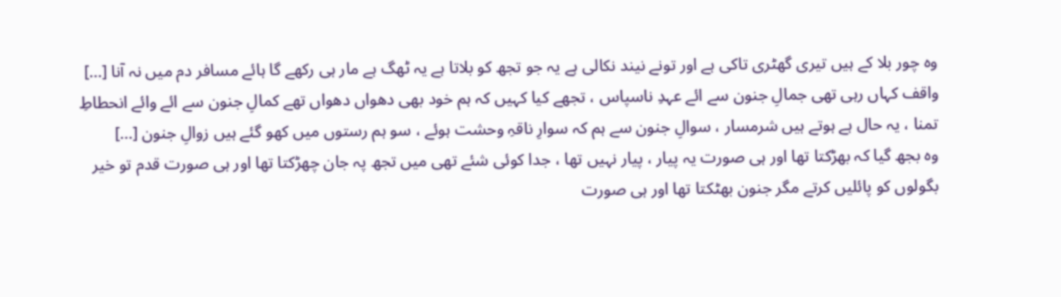وہ چور بلا کے ہیں تیری گھٹری تاکی ہے اور تونے نیند نکالی ہے یہ جو تجھ کو بلاتا ہے یہ ٹھگ ہے مار ہی رکھے گا ہائے مسافر دم میں نہ آنا […]
واقف کہاں رہی تھی جمالِ جنون سے ائے عہدِ ناسپاس ، تجھے کیا کہیں کہ ہم خود بھی دھواں دھواں تھے کمالِ جنون سے ائے وائے انحطاطِ تمنا ، یہ حال ہے ہوتے ہیں شرمسار ، سوالِ جنون سے ہم کہ سوارِ ناقہِ وحشت ہوئے ، سو ہم رستوں میں کھو گئے ہیں زوالِ جنون […]
وہ بجھ گیا کہ بھڑکتا تھا اور ہی صورت یہ پیار ، پیار نہیں تھا ، جدا کوئی شئے تھی میں تجھ پہ جان چھڑکتا تھا اور ہی صورت قدم تو خیر بگولوں کو پائلیں کرتے مگر جنون بھٹکتا تھا اور ہی صورت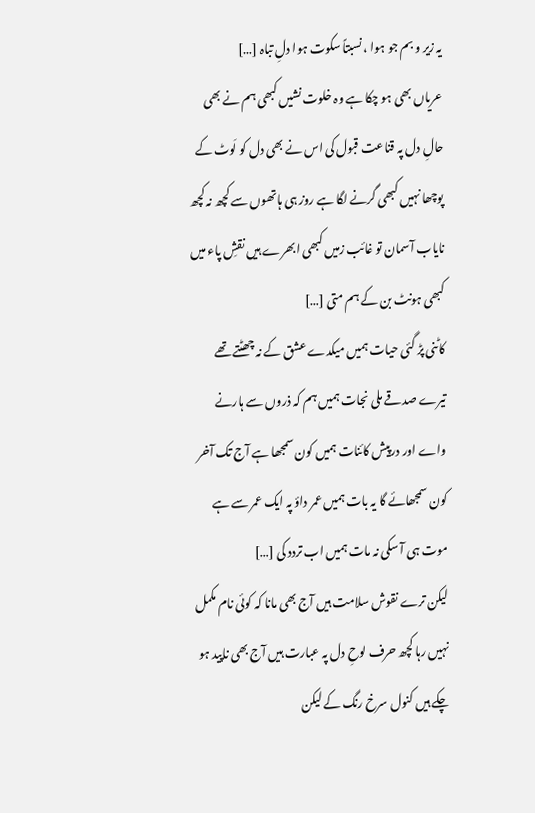یہ زیر و بم جو ہوا ، نسبتاً سکوت ہوا دلِ تباہ […]
عریاں بھی ہو چکا ہے وہ خلوت نشیں کبھی ہم نے بھی حالِ دل پہ قناعت قبول کی اس نے بھی دل کو لَوٹ کے پوچھا نہیں کبھی گرنے لگا ہے روز ہی ہاتھوں سے کچھ نہ کچھ نایاب آسمان تو غائب زمیں کبھی ابھرے ہیں نقشِ پاء میں کبھی ہونٹ بن کے ہم متی […]
کاٹنی پڑ گئی حیات ہمیں میکدے عشق کے نہ چھٹتے تھے تیرے صدقے ملی نجات ہمیں ہم کہ ذروں سے ہارنے واے اور درپیش کائنات ہمیں کون سمجھا ہے آج تک آخر کون سمجھائے گا یہ بات ہمیں عمر داؤ پہ ایک عمر سے ہے موت ہی آ سکی نہ مات ہمیں اب تردد کی […]
لیکن ترے نقوش سلامت ہیں آج بھی مانا کہ کوئی نام مکمل نہیں رہا کچھ حرف لوحِ دل پہ عبارت ہیں آج بھی ناپید ہو چکے ہیں کنول سرخ رنگ کے لیکن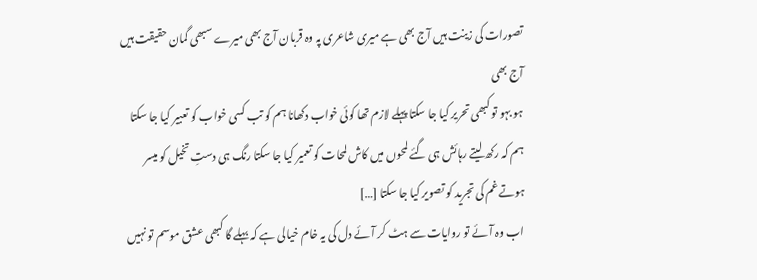تصورات کی زینت ہیں آج بھی ہے میری شاعری پہ وہ قربان آج بھی میرے سبھی گمان حقیقت ہیں آج بھی
ہو بہو تو کبھی تحریر کیا جا سکتا پہلے لازم تھا کوئی خواب دکھانا ہم کو تب کسی خواب کو تعبیر کیا جا سکتا ہم کہ رکھ لیتے رہائش ہی گئے لمحوں میں کاش لمحات کو تعمیر کیا جا سکتا رنگ ہی دستِ تخیل کو میسر ہوتے غم کی تجرید کو تصویر کیا جا سکتا […]
اب وہ آئے تو روایات سے ہٹ کر آئے دل کی یہ خام خیالی ہے کہ بہلے گا کبھی عشق موسم تو نہیں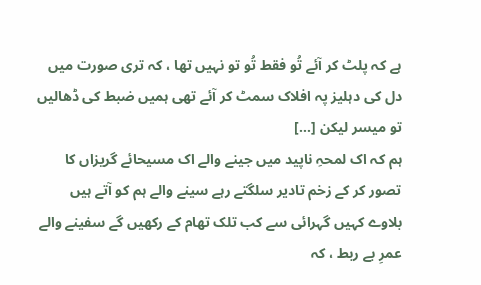ہے کہ پلٹ کر آئے تُو فقط تُو تو نہیں تھا ، کہ تری صورت میں دل کی دہلیز پہ افلاک سمٹ کر آئے تھی ہمیں ضبط کی ڈھالیں تو میسر لیکن […]
ہم کہ اک لمحہِ ناپید میں جینے والے اک مسیحائے گریزاں کا تصور کر کے زخم تادیر سلگتے رہے سینے والے ہم کو آتے ہیں بلاوے کہیں گہرائی سے کب تلک تھام کے رکھیں گے سفینے والے عمرِ بے ربط ، کہ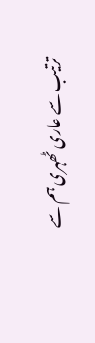ترتیب سے عاری ٹھہری ہم سے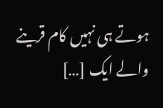ہوتے ہی نہیں کام قرینے والے ایک […]